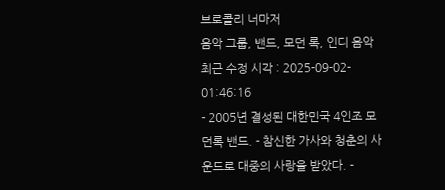브로콜리 너마저
음악 그룹, 밴드, 모던 록, 인디 음악
최근 수정 시각 : 2025-09-02- 01:46:16
- 2005년 결성된 대한민국 4인조 모던록 밴드. - 참신한 가사와 청춘의 사운드로 대중의 사랑을 받았다. -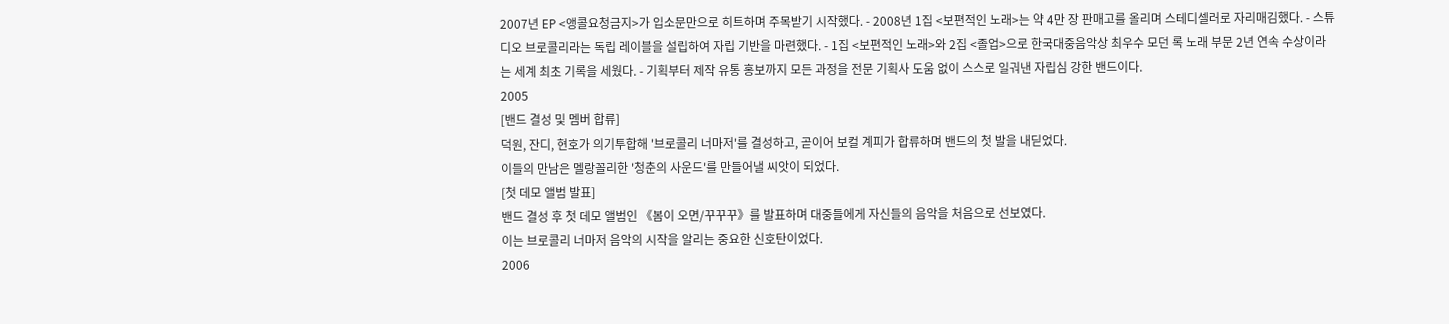2007년 EP <앵콜요청금지>가 입소문만으로 히트하며 주목받기 시작했다. - 2008년 1집 <보편적인 노래>는 약 4만 장 판매고를 올리며 스테디셀러로 자리매김했다. - 스튜디오 브로콜리라는 독립 레이블을 설립하여 자립 기반을 마련했다. - 1집 <보편적인 노래>와 2집 <졸업>으로 한국대중음악상 최우수 모던 록 노래 부문 2년 연속 수상이라는 세계 최초 기록을 세웠다. - 기획부터 제작 유통 홍보까지 모든 과정을 전문 기획사 도움 없이 스스로 일궈낸 자립심 강한 밴드이다.
2005
[밴드 결성 및 멤버 합류]
덕원, 잔디, 현호가 의기투합해 '브로콜리 너마저'를 결성하고, 곧이어 보컬 계피가 합류하며 밴드의 첫 발을 내딛었다.
이들의 만남은 멜랑꼴리한 '청춘의 사운드'를 만들어낼 씨앗이 되었다.
[첫 데모 앨범 발표]
밴드 결성 후 첫 데모 앨범인 《봄이 오면/꾸꾸꾸》를 발표하며 대중들에게 자신들의 음악을 처음으로 선보였다.
이는 브로콜리 너마저 음악의 시작을 알리는 중요한 신호탄이었다.
2006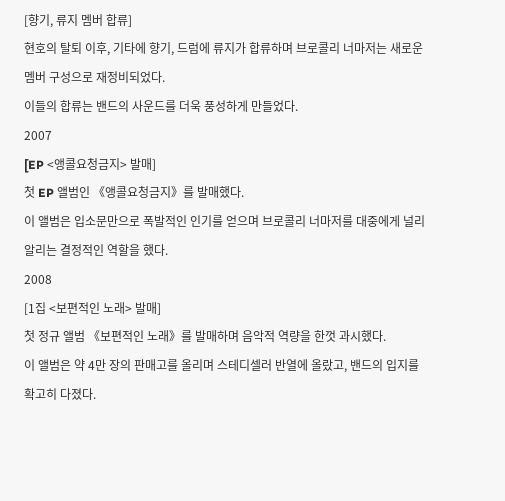[향기, 류지 멤버 합류]
현호의 탈퇴 이후, 기타에 향기, 드럼에 류지가 합류하며 브로콜리 너마저는 새로운 멤버 구성으로 재정비되었다.
이들의 합류는 밴드의 사운드를 더욱 풍성하게 만들었다.
2007
[EP <앵콜요청금지> 발매]
첫 EP 앨범인 《앵콜요청금지》를 발매했다.
이 앨범은 입소문만으로 폭발적인 인기를 얻으며 브로콜리 너마저를 대중에게 널리 알리는 결정적인 역할을 했다.
2008
[1집 <보편적인 노래> 발매]
첫 정규 앨범 《보편적인 노래》를 발매하며 음악적 역량을 한껏 과시했다.
이 앨범은 약 4만 장의 판매고를 올리며 스테디셀러 반열에 올랐고, 밴드의 입지를 확고히 다졌다.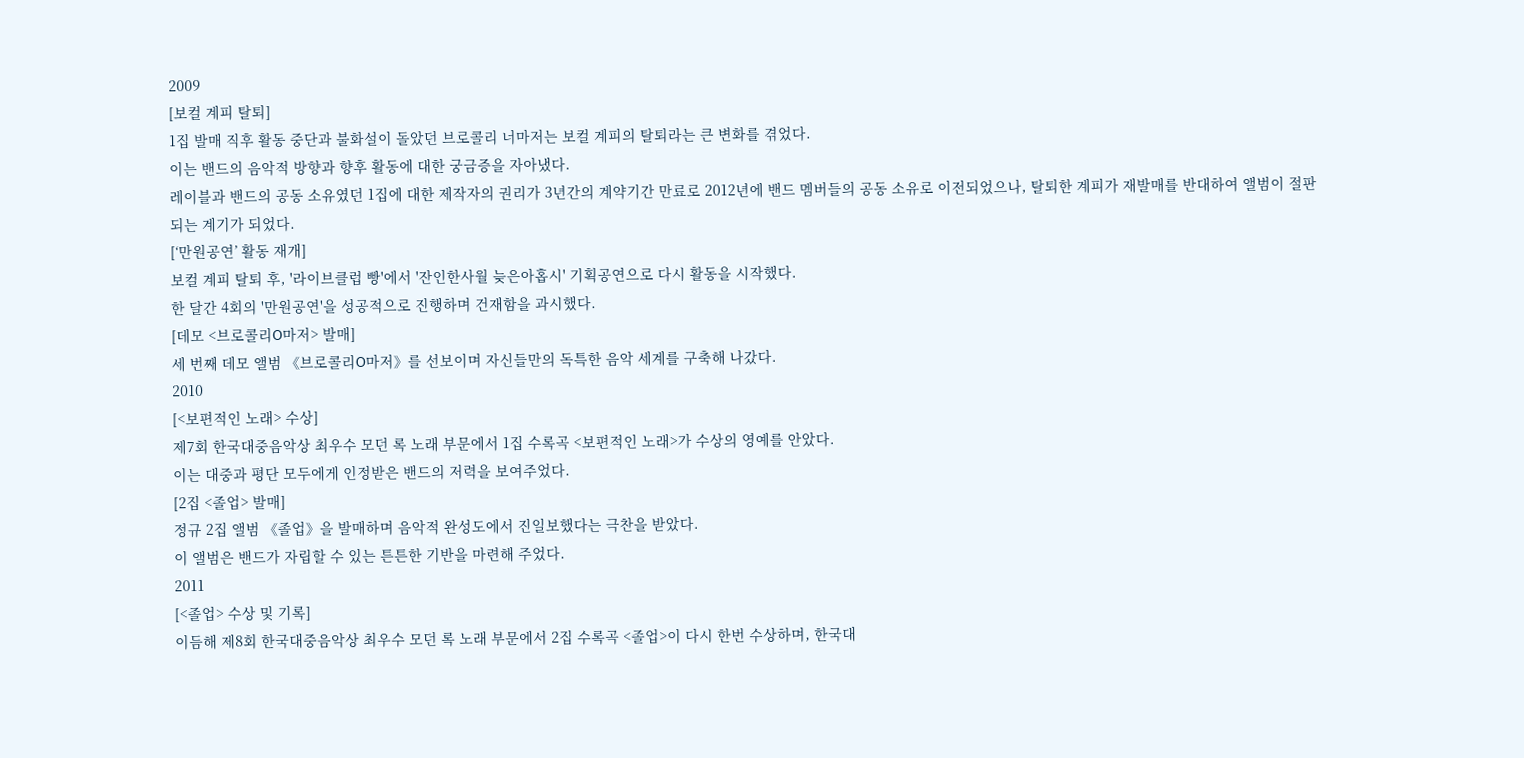2009
[보컬 계피 탈퇴]
1집 발매 직후 활동 중단과 불화설이 돌았던 브로콜리 너마저는 보컬 계피의 탈퇴라는 큰 변화를 겪었다.
이는 밴드의 음악적 방향과 향후 활동에 대한 궁금증을 자아냈다.
레이블과 밴드의 공동 소유였던 1집에 대한 제작자의 권리가 3년간의 계약기간 만료로 2012년에 밴드 멤버들의 공동 소유로 이전되었으나, 탈퇴한 계피가 재발매를 반대하여 앨범이 절판되는 계기가 되었다.
[‘만원공연’ 활동 재개]
보컬 계피 탈퇴 후, '라이브클럽 빵'에서 '잔인한사월 늦은아홉시' 기획공연으로 다시 활동을 시작했다.
한 달간 4회의 '만원공연'을 성공적으로 진행하며 건재함을 과시했다.
[데모 <브로콜리O마저> 발매]
세 번째 데모 앨범 《브로콜리O마저》를 선보이며 자신들만의 독특한 음악 세계를 구축해 나갔다.
2010
[<보편적인 노래> 수상]
제7회 한국대중음악상 최우수 모던 록 노래 부문에서 1집 수록곡 <보편적인 노래>가 수상의 영예를 안았다.
이는 대중과 평단 모두에게 인정받은 밴드의 저력을 보여주었다.
[2집 <졸업> 발매]
정규 2집 앨범 《졸업》을 발매하며 음악적 완성도에서 진일보했다는 극찬을 받았다.
이 앨범은 밴드가 자립할 수 있는 튼튼한 기반을 마련해 주었다.
2011
[<졸업> 수상 및 기록]
이듬해 제8회 한국대중음악상 최우수 모던 록 노래 부문에서 2집 수록곡 <졸업>이 다시 한번 수상하며, 한국대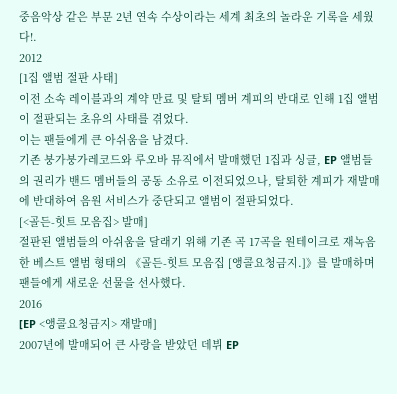중음악상 같은 부문 2년 연속 수상이라는 세계 최초의 놀라운 기록을 세웠다!.
2012
[1집 앨범 절판 사태]
이전 소속 레이블과의 계약 만료 및 탈퇴 멤버 계피의 반대로 인해 1집 앨범이 절판되는 초유의 사태를 겪었다.
이는 팬들에게 큰 아쉬움을 남겼다.
기존 붕가붕가레코드와 루오바 뮤직에서 발매했던 1집과 싱글, EP 앨범들의 권리가 밴드 멤버들의 공동 소유로 이전되었으나, 탈퇴한 계피가 재발매에 반대하여 음원 서비스가 중단되고 앨범이 절판되었다.
[<골든-힛트 모음집> 발매]
절판된 앨범들의 아쉬움을 달래기 위해 기존 곡 17곡을 원테이크로 재녹음한 베스트 앨범 형태의 《골든-힛트 모음집 [앵콜요청금지.]》를 발매하며 팬들에게 새로운 선물을 선사했다.
2016
[EP <앵콜요청금지> 재발매]
2007년에 발매되어 큰 사랑을 받았던 데뷔 EP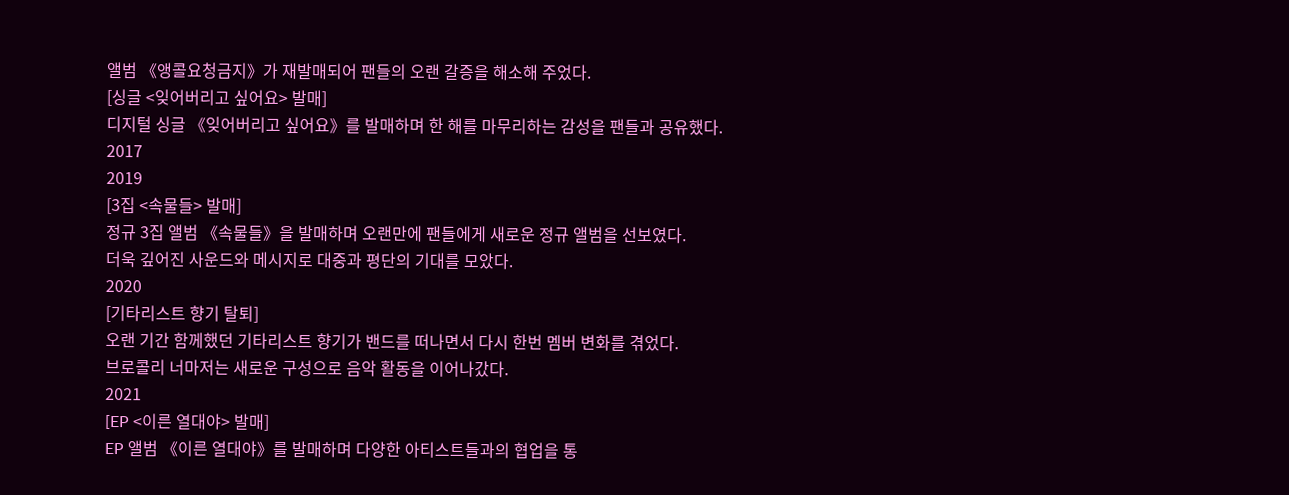앨범 《앵콜요청금지》가 재발매되어 팬들의 오랜 갈증을 해소해 주었다.
[싱글 <잊어버리고 싶어요> 발매]
디지털 싱글 《잊어버리고 싶어요》를 발매하며 한 해를 마무리하는 감성을 팬들과 공유했다.
2017
2019
[3집 <속물들> 발매]
정규 3집 앨범 《속물들》을 발매하며 오랜만에 팬들에게 새로운 정규 앨범을 선보였다.
더욱 깊어진 사운드와 메시지로 대중과 평단의 기대를 모았다.
2020
[기타리스트 향기 탈퇴]
오랜 기간 함께했던 기타리스트 향기가 밴드를 떠나면서 다시 한번 멤버 변화를 겪었다.
브로콜리 너마저는 새로운 구성으로 음악 활동을 이어나갔다.
2021
[EP <이른 열대야> 발매]
EP 앨범 《이른 열대야》를 발매하며 다양한 아티스트들과의 협업을 통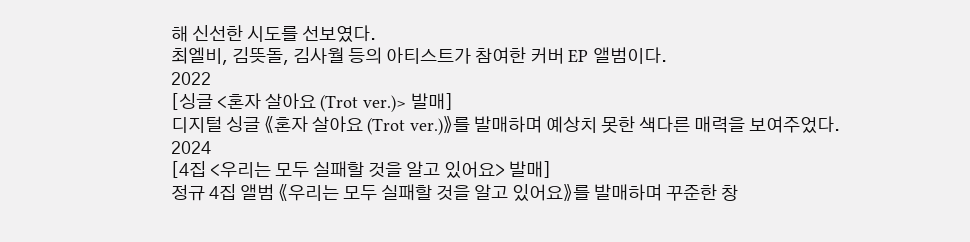해 신선한 시도를 선보였다.
최엘비, 김뜻돌, 김사월 등의 아티스트가 참여한 커버 EP 앨범이다.
2022
[싱글 <혼자 살아요 (Trot ver.)> 발매]
디지털 싱글 《혼자 살아요 (Trot ver.)》를 발매하며 예상치 못한 색다른 매력을 보여주었다.
2024
[4집 <우리는 모두 실패할 것을 알고 있어요> 발매]
정규 4집 앨범 《우리는 모두 실패할 것을 알고 있어요》를 발매하며 꾸준한 창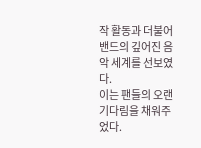작 활동과 더불어 밴드의 깊어진 음악 세계를 선보였다.
이는 팬들의 오랜 기다림을 채워주었다.